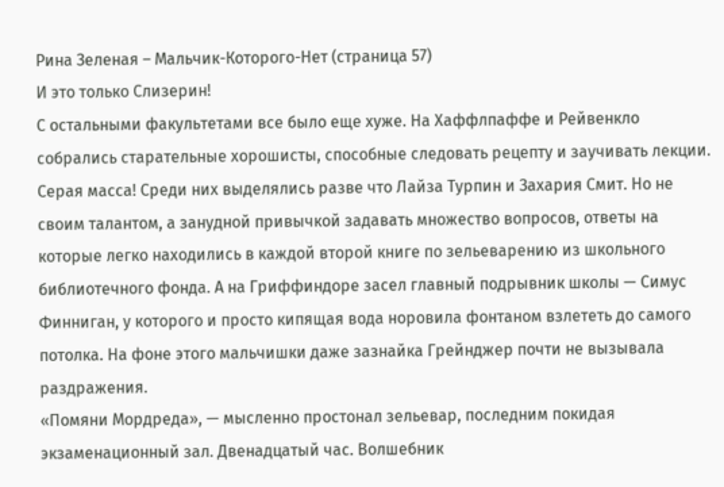Рина Зеленая – Мальчик-Которого-Нет (страница 57)
И это только Слизерин!
С остальными факультетами все было еще хуже. На Хаффлпаффе и Рейвенкло собрались старательные хорошисты, способные следовать рецепту и заучивать лекции. Серая масса! Среди них выделялись разве что Лайза Турпин и Захария Смит. Но не своим талантом, а занудной привычкой задавать множество вопросов, ответы на которые легко находились в каждой второй книге по зельеварению из школьного библиотечного фонда. А на Гриффиндоре засел главный подрывник школы — Симус Финниган, у которого и просто кипящая вода норовила фонтаном взлететь до самого потолка. На фоне этого мальчишки даже зазнайка Грейнджер почти не вызывала раздражения.
«Помяни Мордреда», — мысленно простонал зельевар, последним покидая экзаменационный зал. Двенадцатый час. Волшебник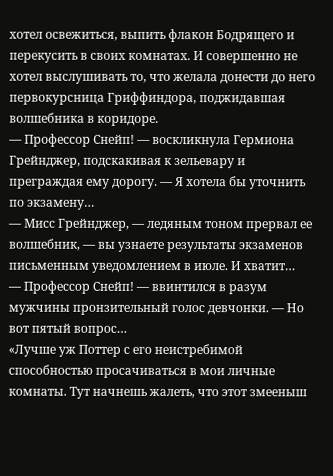хотел освежиться, выпить флакон Бодрящего и перекусить в своих комнатах. И совершенно не хотел выслушивать то, что желала донести до него первокурсница Гриффиндора, поджидавшая волшебника в коридоре.
— Профессор Снейп! — воскликнула Гермиона Грейнджер, подскакивая к зельевару и преграждая ему дорогу. — Я хотела бы уточнить по экзамену…
— Мисс Грейнджер, — ледяным тоном прервал ее волшебник, — вы узнаете результаты экзаменов письменным уведомлением в июле. И хватит…
— Профессор Снейп! — ввинтился в разум мужчины пронзительный голос девчонки. — Но вот пятый вопрос…
«Лучше уж Поттер с его неистребимой способностью просачиваться в мои личные комнаты. Тут начнешь жалеть, что этот змееныш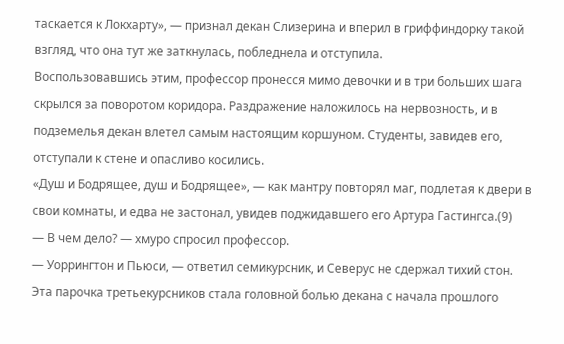таскается к Локхарту», — признал декан Слизерина и вперил в гриффиндорку такой взгляд, что она тут же заткнулась, побледнела и отступила.
Воспользовавшись этим, профессор пронесся мимо девочки и в три больших шага скрылся за поворотом коридора. Раздражение наложилось на нервозность, и в подземелья декан влетел самым настоящим коршуном. Студенты, завидев его, отступали к стене и опасливо косились.
«Душ и Бодрящее, душ и Бодрящее», — как мантру повторял маг, подлетая к двери в свои комнаты, и едва не застонал, увидев поджидавшего его Артура Гастингса.(9)
— В чем дело? — хмуро спросил профессор.
— Уоррингтон и Пьюси, — ответил семикурсник, и Северус не сдержал тихий стон.
Эта парочка третьекурсников стала головной болью декана с начала прошлого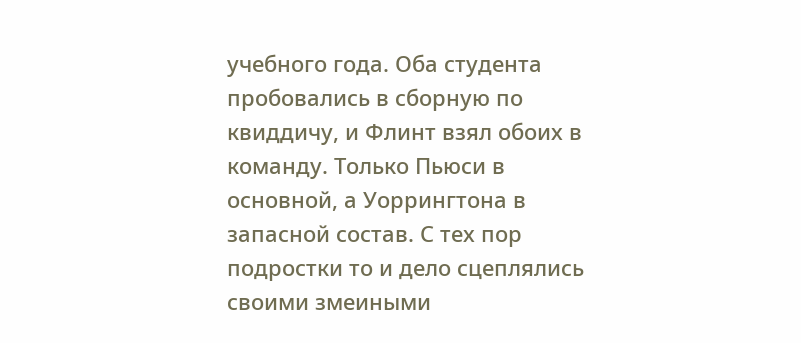учебного года. Оба студента пробовались в сборную по квиддичу, и Флинт взял обоих в команду. Только Пьюси в основной, а Уоррингтона в запасной состав. С тех пор подростки то и дело сцеплялись своими змеиными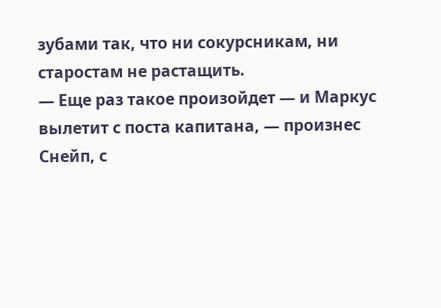зубами так, что ни сокурсникам, ни старостам не растащить.
— Еще раз такое произойдет — и Маркус вылетит с поста капитана, — произнес Снейп, с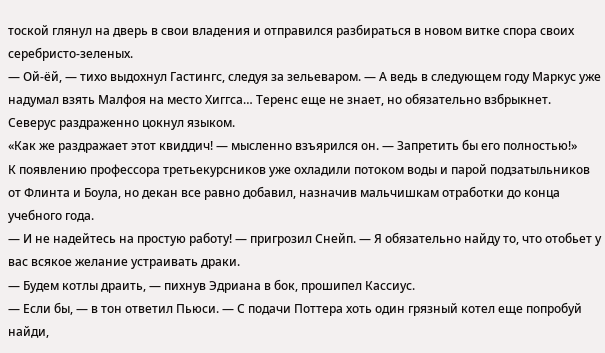тоской глянул на дверь в свои владения и отправился разбираться в новом витке спора своих серебристо-зеленых.
— Ой-ёй, — тихо выдохнул Гастингс, следуя за зельеваром. — А ведь в следующем году Маркус уже надумал взять Малфоя на место Хиггса… Теренс еще не знает, но обязательно взбрыкнет.
Северус раздраженно цокнул языком.
«Как же раздражает этот квиддич! — мысленно взъярился он. — Запретить бы его полностью!»
К появлению профессора третьекурсников уже охладили потоком воды и парой подзатыльников от Флинта и Боула, но декан все равно добавил, назначив мальчишкам отработки до конца учебного года.
— И не надейтесь на простую работу! — пригрозил Снейп. — Я обязательно найду то, что отобьет у вас всякое желание устраивать драки.
— Будем котлы драить, — пихнув Эдриана в бок, прошипел Кассиус.
— Если бы, — в тон ответил Пьюси. — С подачи Поттера хоть один грязный котел еще попробуй найди,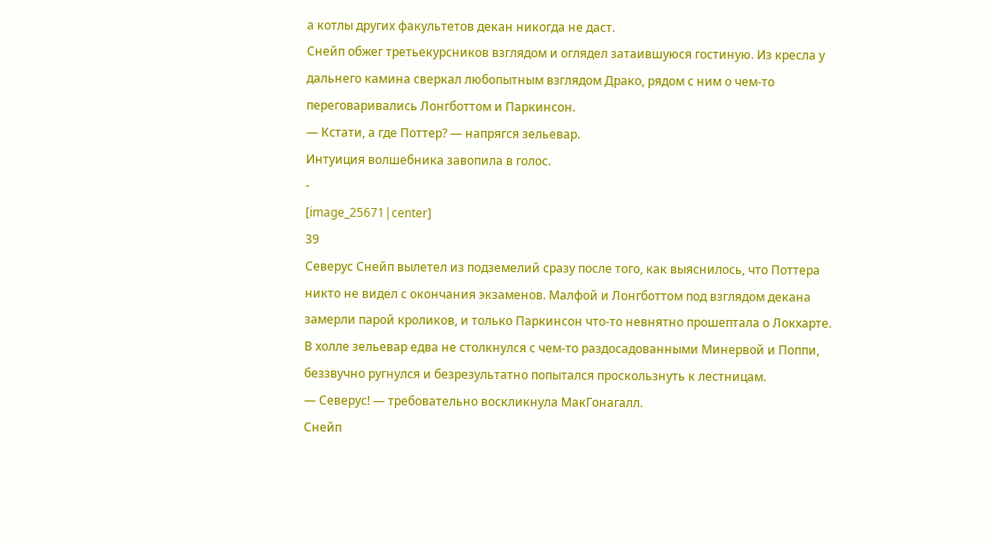а котлы других факультетов декан никогда не даст.
Снейп обжег третьекурсников взглядом и оглядел затаившуюся гостиную. Из кресла у дальнего камина сверкал любопытным взглядом Драко, рядом с ним о чем-то переговаривались Лонгботтом и Паркинсон.
— Кстати, а где Поттер? — напрягся зельевар.
Интуиция волшебника завопила в голос.
-
[image_25671|center]
39
Северус Снейп вылетел из подземелий сразу после того, как выяснилось, что Поттера никто не видел с окончания экзаменов. Малфой и Лонгботтом под взглядом декана замерли парой кроликов, и только Паркинсон что-то невнятно прошептала о Локхарте. В холле зельевар едва не столкнулся с чем-то раздосадованными Минервой и Поппи, беззвучно ругнулся и безрезультатно попытался проскользнуть к лестницам.
— Северус! — требовательно воскликнула МакГонагалл.
Снейп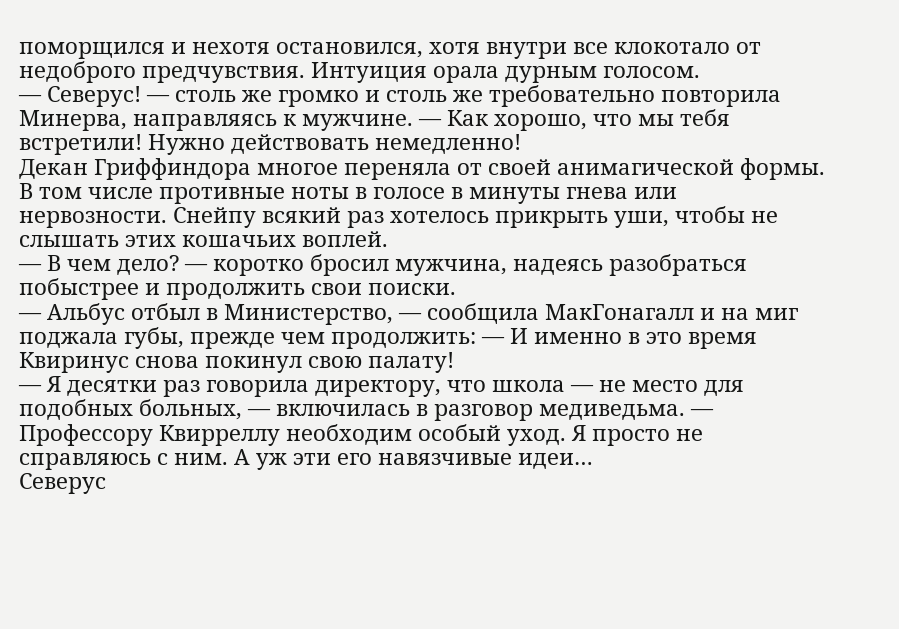поморщился и нехотя остановился, хотя внутри все клокотало от недоброго предчувствия. Интуиция орала дурным голосом.
— Северус! — столь же громко и столь же требовательно повторила Минерва, направляясь к мужчине. — Как хорошо, что мы тебя встретили! Нужно действовать немедленно!
Декан Гриффиндора многое переняла от своей анимагической формы. В том числе противные ноты в голосе в минуты гнева или нервозности. Снейпу всякий раз хотелось прикрыть уши, чтобы не слышать этих кошачьих воплей.
— В чем дело? — коротко бросил мужчина, надеясь разобраться побыстрее и продолжить свои поиски.
— Альбус отбыл в Министерство, — сообщила МакГонагалл и на миг поджала губы, прежде чем продолжить: — И именно в это время Квиринус снова покинул свою палату!
— Я десятки раз говорила директору, что школа — не место для подобных больных, — включилась в разговор медиведьма. — Профессору Квирреллу необходим особый уход. Я просто не справляюсь с ним. А уж эти его навязчивые идеи…
Северус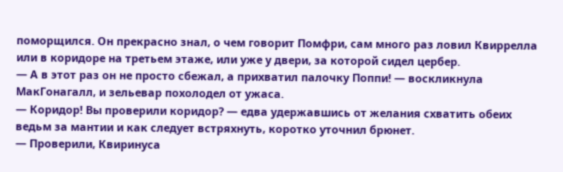поморщился. Он прекрасно знал, о чем говорит Помфри, сам много раз ловил Квиррелла или в коридоре на третьем этаже, или уже у двери, за которой сидел цербер.
— А в этот раз он не просто сбежал, а прихватил палочку Поппи! — воскликнула МакГонагалл, и зельевар похолодел от ужаса.
— Коридор! Вы проверили коридор? — едва удержавшись от желания схватить обеих ведьм за мантии и как следует встряхнуть, коротко уточнил брюнет.
— Проверили, Квиринуса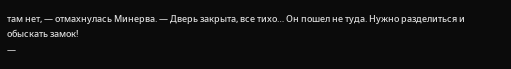там нет, — отмахнулась Минерва. — Дверь закрыта, все тихо… Он пошел не туда. Нужно разделиться и обыскать замок!
—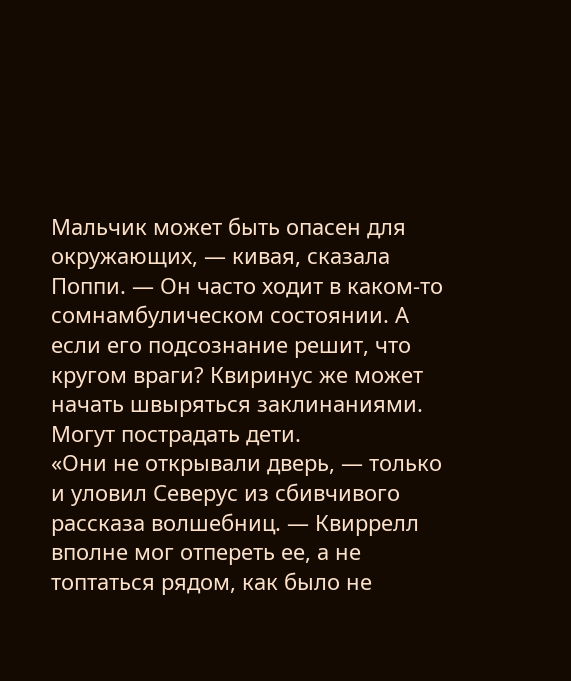Мальчик может быть опасен для окружающих, — кивая, сказала Поппи. — Он часто ходит в каком-то сомнамбулическом состоянии. А если его подсознание решит, что кругом враги? Квиринус же может начать швыряться заклинаниями. Могут пострадать дети.
«Они не открывали дверь, — только и уловил Северус из сбивчивого рассказа волшебниц. — Квиррелл вполне мог отпереть ее, а не топтаться рядом, как было не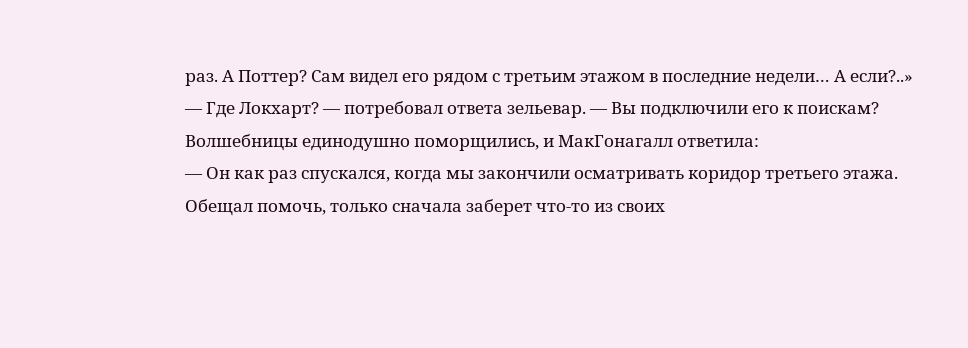раз. А Поттер? Сам видел его рядом с третьим этажом в последние недели… А если?..»
— Где Локхарт? — потребовал ответа зельевар. — Вы подключили его к поискам?
Волшебницы единодушно поморщились, и МакГонагалл ответила:
— Он как раз спускался, когда мы закончили осматривать коридор третьего этажа. Обещал помочь, только сначала заберет что-то из своих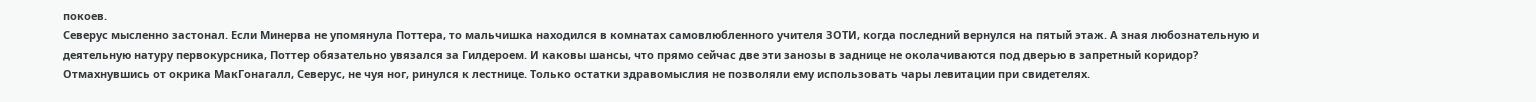покоев.
Северус мысленно застонал. Если Минерва не упомянула Поттера, то мальчишка находился в комнатах самовлюбленного учителя ЗОТИ, когда последний вернулся на пятый этаж. А зная любознательную и деятельную натуру первокурсника, Поттер обязательно увязался за Гилдероем. И каковы шансы, что прямо сейчас две эти занозы в заднице не околачиваются под дверью в запретный коридор?
Отмахнувшись от окрика МакГонагалл, Северус, не чуя ног, ринулся к лестнице. Только остатки здравомыслия не позволяли ему использовать чары левитации при свидетелях.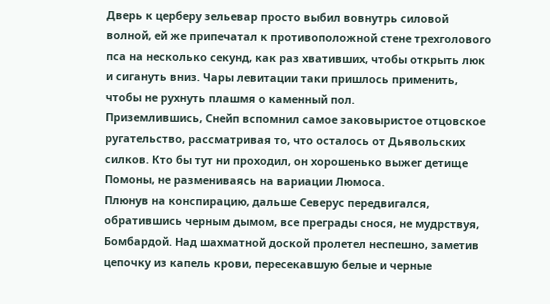Дверь к церберу зельевар просто выбил вовнутрь силовой волной, ей же припечатал к противоположной стене трехголового пса на несколько секунд, как раз хвативших, чтобы открыть люк и сигануть вниз. Чары левитации таки пришлось применить, чтобы не рухнуть плашмя о каменный пол.
Приземлившись, Снейп вспомнил самое заковыристое отцовское ругательство, рассматривая то, что осталось от Дьявольских силков. Кто бы тут ни проходил, он хорошенько выжег детище Помоны, не размениваясь на вариации Люмоса.
Плюнув на конспирацию, дальше Северус передвигался, обратившись черным дымом, все преграды снося, не мудрствуя, Бомбардой. Над шахматной доской пролетел неспешно, заметив цепочку из капель крови, пересекавшую белые и черные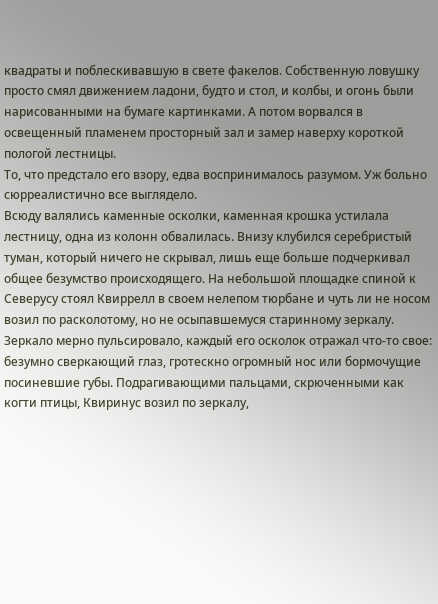квадраты и поблескивавшую в свете факелов. Собственную ловушку просто смял движением ладони, будто и стол, и колбы, и огонь были нарисованными на бумаге картинками. А потом ворвался в освещенный пламенем просторный зал и замер наверху короткой пологой лестницы.
То, что предстало его взору, едва воспринималось разумом. Уж больно сюрреалистично все выглядело.
Всюду валялись каменные осколки, каменная крошка устилала лестницу, одна из колонн обвалилась. Внизу клубился серебристый туман, который ничего не скрывал, лишь еще больше подчеркивал общее безумство происходящего. На небольшой площадке спиной к Северусу стоял Квиррелл в своем нелепом тюрбане и чуть ли не носом возил по расколотому, но не осыпавшемуся старинному зеркалу. Зеркало мерно пульсировало, каждый его осколок отражал что-то свое: безумно сверкающий глаз, гротескно огромный нос или бормочущие посиневшие губы. Подрагивающими пальцами, скрюченными как когти птицы, Квиринус возил по зеркалу,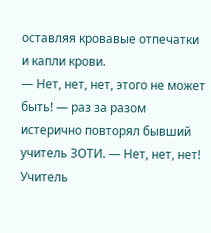оставляя кровавые отпечатки и капли крови.
— Нет, нет, нет, этого не может быть! — раз за разом истерично повторял бывший учитель ЗОТИ. — Нет, нет, нет!
Учитель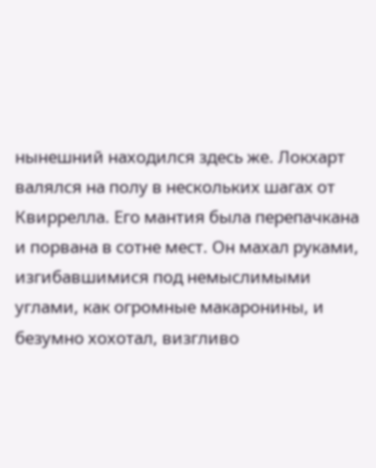нынешний находился здесь же. Локхарт валялся на полу в нескольких шагах от Квиррелла. Его мантия была перепачкана и порвана в сотне мест. Он махал руками, изгибавшимися под немыслимыми углами, как огромные макаронины, и безумно хохотал, визгливо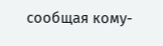сообщая кому-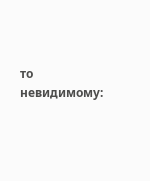то невидимому: